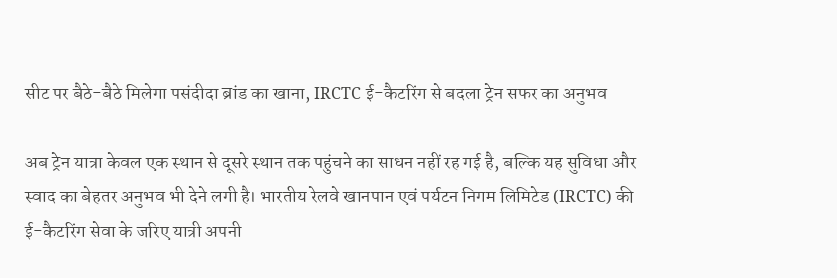सीट पर बैठे-बैठे मिलेगा पसंदीदा ब्रांड का खाना, IRCTC ई-कैटरिंग से बदला ट्रेन सफर का अनुभव

अब ट्रेन यात्रा केवल एक स्थान से दूसरे स्थान तक पहुंचने का साधन नहीं रह गई है, बल्कि यह सुविधा और स्वाद का बेहतर अनुभव भी देने लगी है। भारतीय रेलवे खानपान एवं पर्यटन निगम लिमिटेड (IRCTC) की ई-कैटरिंग सेवा के जरिए यात्री अपनी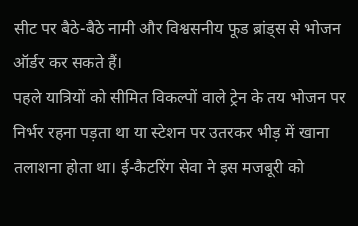सीट पर बैठे-बैठे नामी और विश्वसनीय फूड ब्रांड्स से भोजन ऑर्डर कर सकते हैं।
पहले यात्रियों को सीमित विकल्पों वाले ट्रेन के तय भोजन पर निर्भर रहना पड़ता था या स्टेशन पर उतरकर भीड़ में खाना तलाशना होता था। ई-कैटरिंग सेवा ने इस मजबूरी को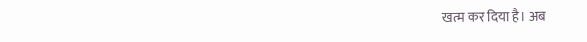खत्म कर दिया है। अब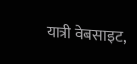यात्री वेबसाइट,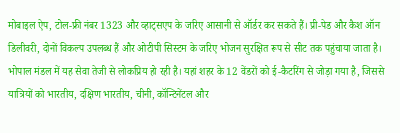मोबाइल ऐप, टोल-फ्री नंबर 1323 और व्हाट्सएप के जरिए आसानी से ऑर्डर कर सकते हैं। प्री-पेड और कैश ऑन डिलीवरी, दोनों विकल्प उपलब्ध हैं और ओटीपी सिस्टम के जरिए भोजन सुरक्षित रूप से सीट तक पहुंचाया जाता है।
भोपाल मंडल में यह सेवा तेजी से लोकप्रिय हो रही है। यहां शहर के 12 वेंडरों को ई-कैटरिंग से जोड़ा गया है, जिससे यात्रियों को भारतीय, दक्षिण भारतीय, चीनी, कॉन्टिनेंटल और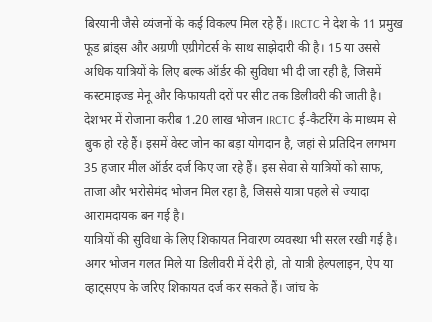बिरयानी जैसे व्यंजनों के कई विकल्प मिल रहे हैं। IRCTC ने देश के 11 प्रमुख फूड ब्रांड्स और अग्रणी एग्रीगेटर्स के साथ साझेदारी की है। 15 या उससे अधिक यात्रियों के लिए बल्क ऑर्डर की सुविधा भी दी जा रही है, जिसमें कस्टमाइज्ड मेनू और किफायती दरों पर सीट तक डिलीवरी की जाती है।
देशभर में रोजाना करीब 1.20 लाख भोजन IRCTC ई-कैटरिंग के माध्यम से बुक हो रहे हैं। इसमें वेस्ट जोन का बड़ा योगदान है, जहां से प्रतिदिन लगभग 35 हजार मील ऑर्डर दर्ज किए जा रहे हैं। इस सेवा से यात्रियों को साफ, ताजा और भरोसेमंद भोजन मिल रहा है, जिससे यात्रा पहले से ज्यादा आरामदायक बन गई है।
यात्रियों की सुविधा के लिए शिकायत निवारण व्यवस्था भी सरल रखी गई है। अगर भोजन गलत मिले या डिलीवरी में देरी हो, तो यात्री हेल्पलाइन, ऐप या व्हाट्सएप के जरिए शिकायत दर्ज कर सकते हैं। जांच के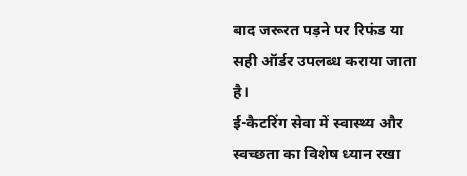बाद जरूरत पड़ने पर रिफंड या सही ऑर्डर उपलब्ध कराया जाता है।
ई-कैटरिंग सेवा में स्वास्थ्य और स्वच्छता का विशेष ध्यान रखा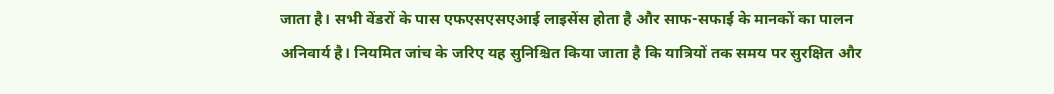जाता है। सभी वेंडरों के पास एफएसएसएआई लाइसेंस होता है और साफ-सफाई के मानकों का पालन अनिवार्य है। नियमित जांच के जरिए यह सुनिश्चित किया जाता है कि यात्रियों तक समय पर सुरक्षित और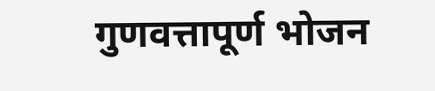गुणवत्तापूर्ण भोजन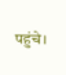पहुंचे।